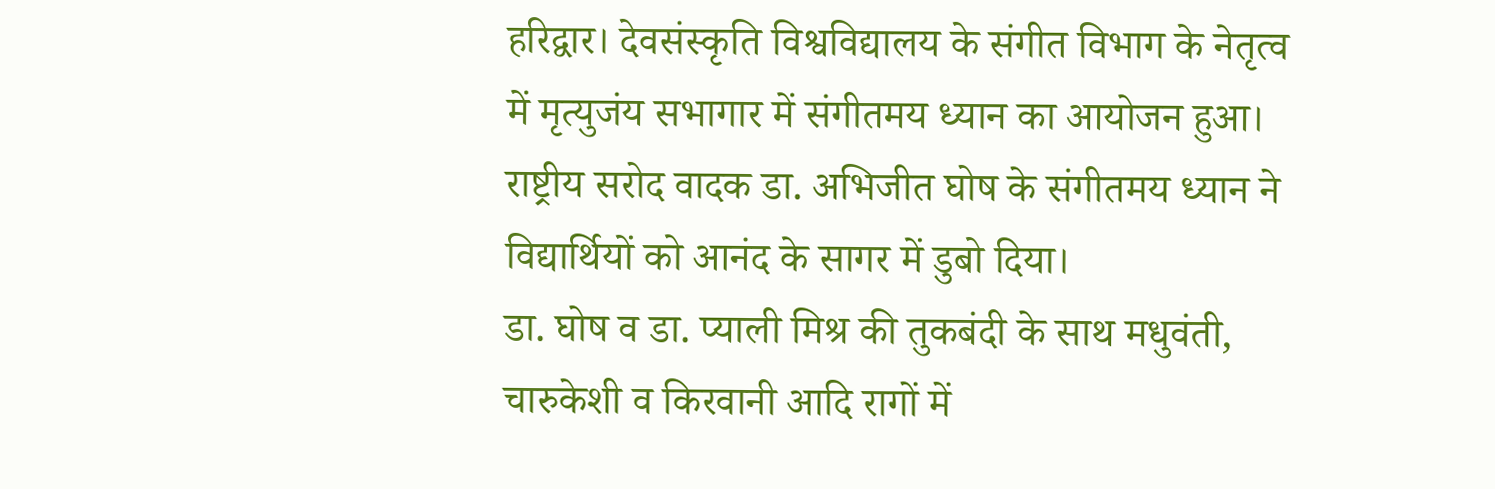हरिद्वार। देवसंस्कृति विश्वविद्यालय के संगीत विभाग के नेतृत्व में मृत्युजंय सभागार में संगीतमय ध्यान का आयोजन हुआ। राष्ट्रीय सरोद वादक डा. अभिजीत घोष के संगीतमय ध्यान ने विद्यार्थियों को आनंद के सागर में डुबो दिया।
डा. घोष व डा. प्याली मिश्र की तुकबंदी के साथ मधुवंती, चारुकेशी व किरवानी आदि रागों में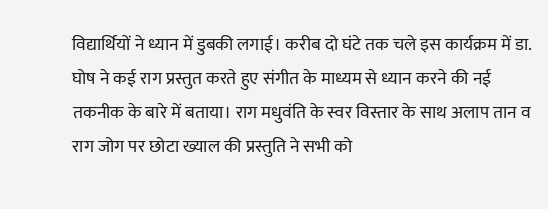विद्यार्थियों ने ध्यान में डुबकी लगाई। करीब दो घंटे तक चले इस कार्यक्रम में डा. घोष ने कई राग प्रस्तुत करते हुए संगीत के माध्यम से ध्यान करने की नई तकनीक के बारे में बताया। राग मधुवंति के स्वर विस्तार के साथ अलाप तान व राग जोग पर छोटा ख्याल की प्रस्तुति ने सभी को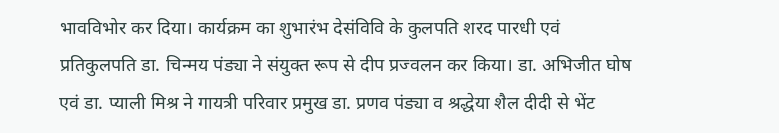भावविभोर कर दिया। कार्यक्रम का शुभारंभ देसंविवि के कुलपति शरद पारधी एवं प्रतिकुलपति डा. चिन्मय पंड्या ने संयुक्त रूप से दीप प्रज्वलन कर किया। डा. अभिजीत घोष एवं डा. प्याली मिश्र ने गायत्री परिवार प्रमुख डा. प्रणव पंड्या व श्रद्धेया शैल दीदी से भेंट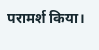परामर्श किया।